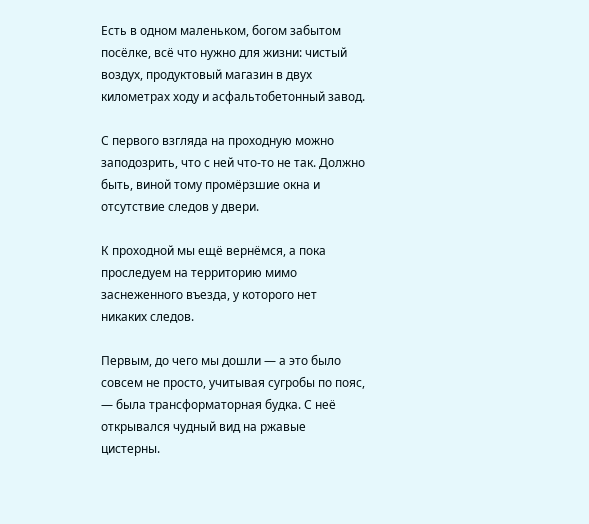Есть в одном маленьком, богом забытом посёлке, всё что нужно для жизни: чистый воздух, продуктовый магазин в двух километрах ходу и асфальтобетонный завод.

С первого взгляда на проходную можно заподозрить, что с ней что-то не так. Должно быть, виной тому промёрзшие окна и отсутствие следов у двери.

К проходной мы ещё вернёмся, а пока проследуем на территорию мимо заснеженного въезда, у которого нет никаких следов.

Первым, до чего мы дошли — а это было совсем не просто, учитывая сугробы по пояс, — была трансформаторная будка. С неё открывался чудный вид на ржавые цистерны.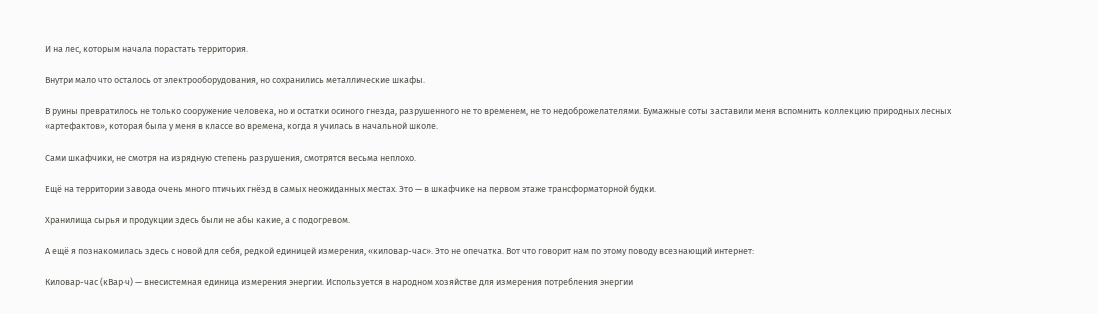И на лес, которым начала порастать территория.

Внутри мало что осталось от электрооборудования, но сохранились металлические шкафы.

В руины превратилось не только сооружение человека, но и остатки осиного гнезда, разрушенного не то временем, не то недоброжелателями. Бумажные соты заставили меня вспомнить коллекцию природных лесных «артефактов», которая была у меня в классе во времена, когда я училась в начальной школе.

Сами шкафчики, не смотря на изрядную степень разрушения, смотрятся весьма неплохо.

Ещё на территории завода очень много птичьих гнёзд в самых неожиданных местах. Это — в шкафчике на первом этаже трансформаторной будки.

Хранилища сырья и продукции здесь были не абы какие, а с подогревом.

А ещё я познакомилась здесь с новой для себя, редкой единицей измерения, «киловар-час». Это не опечатка. Вот что говорит нам по этому поводу всезнающий интернет:

Киловар-час (кВар·ч) — внесистемная единица измерения энергии. Используется в народном хозяйстве для измерения потребления энергии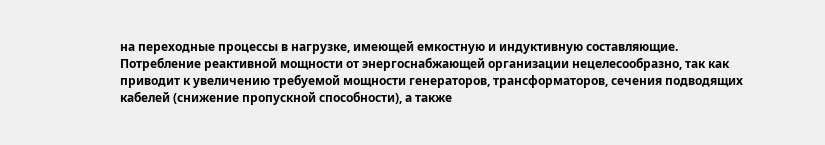на переходные процессы в нагрузке, имеющей емкостную и индуктивную составляющие.
Потребление реактивной мощности от энергоснабжающей организации нецелесообразно, так как приводит к увеличению требуемой мощности генераторов, трансформаторов, сечения подводящих кабелей (снижение пропускной способности), а также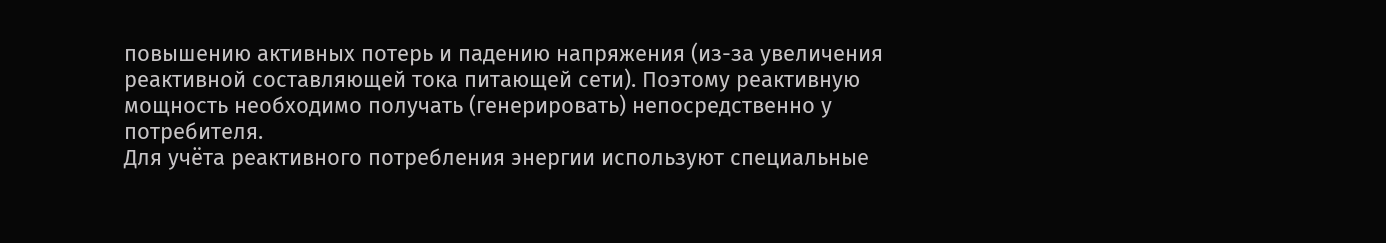повышению активных потерь и падению напряжения (из-за увеличения реактивной составляющей тока питающей сети). Поэтому реактивную мощность необходимо получать (генерировать) непосредственно у потребителя.
Для учёта реактивного потребления энергии используют специальные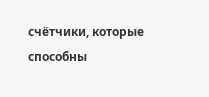счётчики, которые способны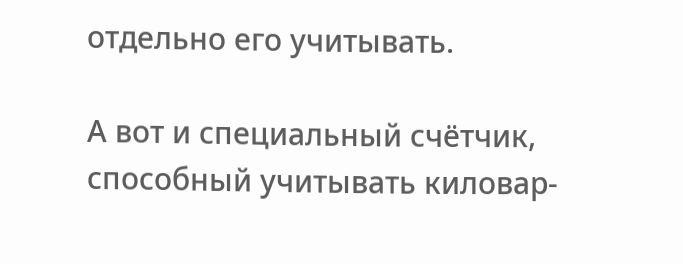отдельно его учитывать.

А вот и специальный счётчик, способный учитывать киловар-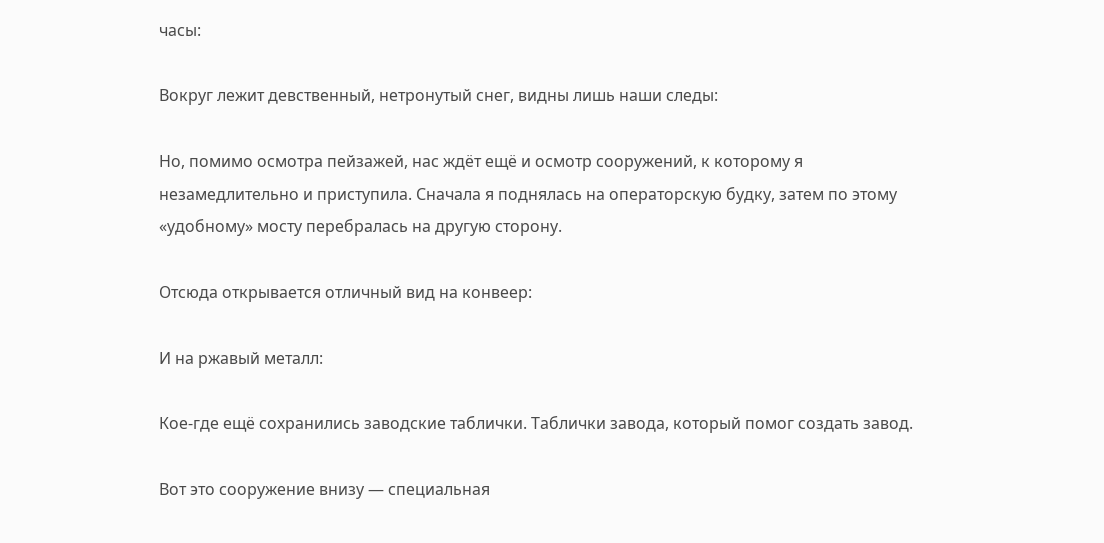часы:

Вокруг лежит девственный, нетронутый снег, видны лишь наши следы:

Но, помимо осмотра пейзажей, нас ждёт ещё и осмотр сооружений, к которому я незамедлительно и приступила. Сначала я поднялась на операторскую будку, затем по этому «удобному» мосту перебралась на другую сторону.

Отсюда открывается отличный вид на конвеер:

И на ржавый металл:

Кое-где ещё сохранились заводские таблички. Таблички завода, который помог создать завод.

Вот это сооружение внизу — специальная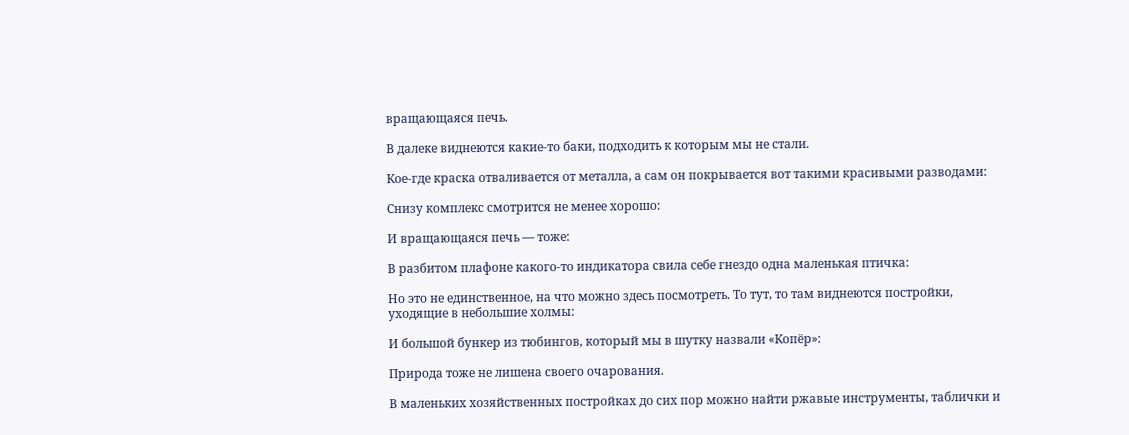вращающаяся печь.

В далеке виднеются какие-то баки, подходить к которым мы не стали.

Кое-где краска отваливается от металла, а сам он покрывается вот такими красивыми разводами:

Снизу комплекс смотрится не менее хорошо:

И вращающаяся печь — тоже:

В разбитом плафоне какого-то индикатора свила себе гнездо одна маленькая птичка:

Но это не единственное, на что можно здесь посмотреть. То тут, то там виднеются постройки, уходящие в небольшие холмы:

И большой бункер из тюбингов, который мы в шутку назвали «Копёр»:

Природа тоже не лишена своего очарования.

В маленьких хозяйственных постройках до сих пор можно найти ржавые инструменты, таблички и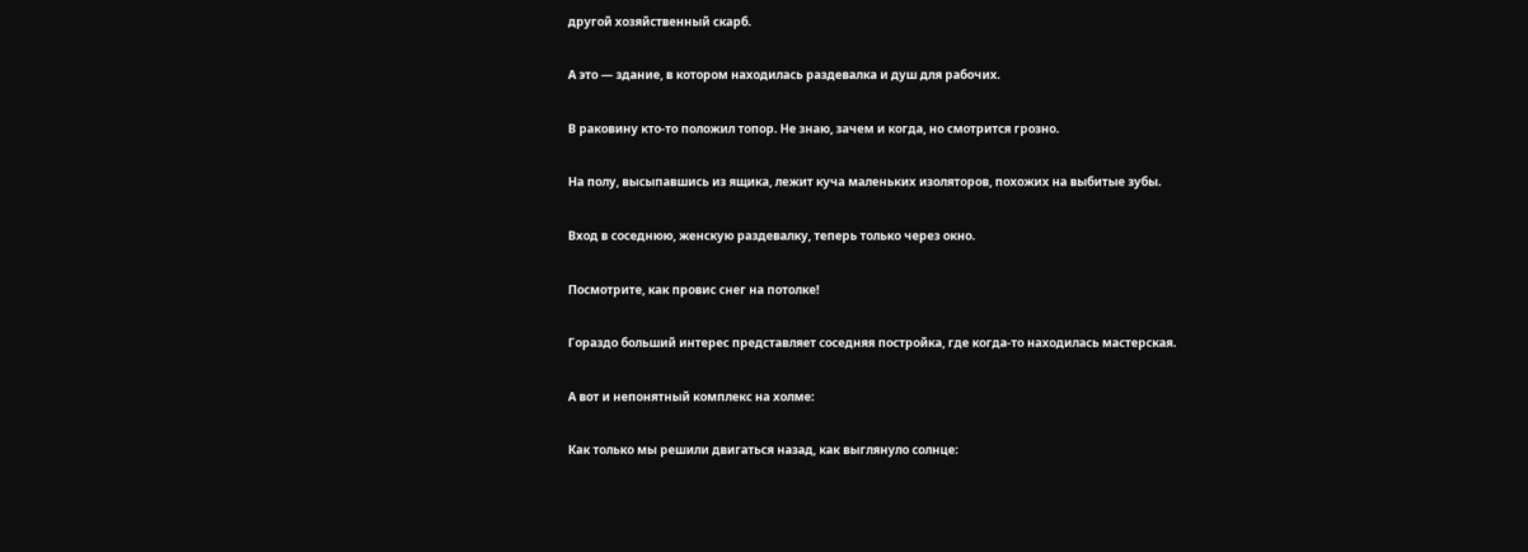другой хозяйственный скарб.

А это — здание, в котором находилась раздевалка и душ для рабочих.

В раковину кто-то положил топор. Не знаю, зачем и когда, но смотрится грозно.

На полу, высыпавшись из ящика, лежит куча маленьких изоляторов, похожих на выбитые зубы.

Вход в соседнюю, женскую раздевалку, теперь только через окно.

Посмотрите, как провис снег на потолке!

Гораздо больший интерес представляет соседняя постройка, где когда-то находилась мастерская.

А вот и непонятный комплекс на холме:

Как только мы решили двигаться назад, как выглянуло солнце: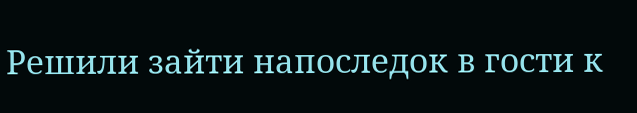Решили зайти напоследок в гости к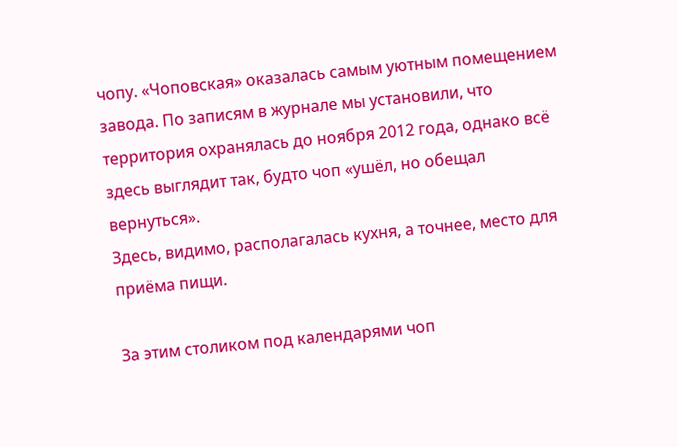чопу. «Чоповская» оказалась самым уютным помещением завода. По записям в журнале мы установили, что территория охранялась до ноября 2012 года, однако всё здесь выглядит так, будто чоп «ушёл, но обещал вернуться».
Здесь, видимо, располагалась кухня, а точнее, место для приёма пищи.

За этим столиком под календарями чоп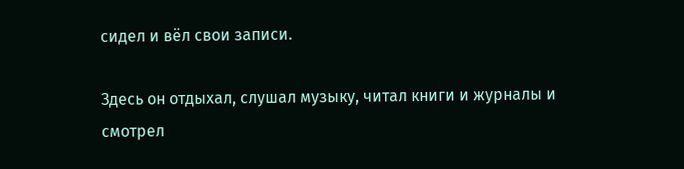сидел и вёл свои записи.

Здесь он отдыхал, слушал музыку, читал книги и журналы и смотрел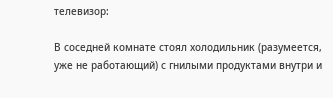телевизор:

В соседней комнате стоял холодильник (разумеется, уже не работающий) с гнилыми продуктами внутри и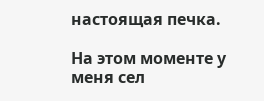настоящая печка.

На этом моменте у меня сел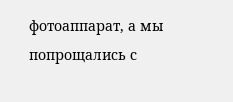фотоаппарат, а мы попрощались с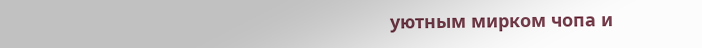уютным мирком чопа и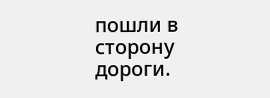пошли в сторону дороги.